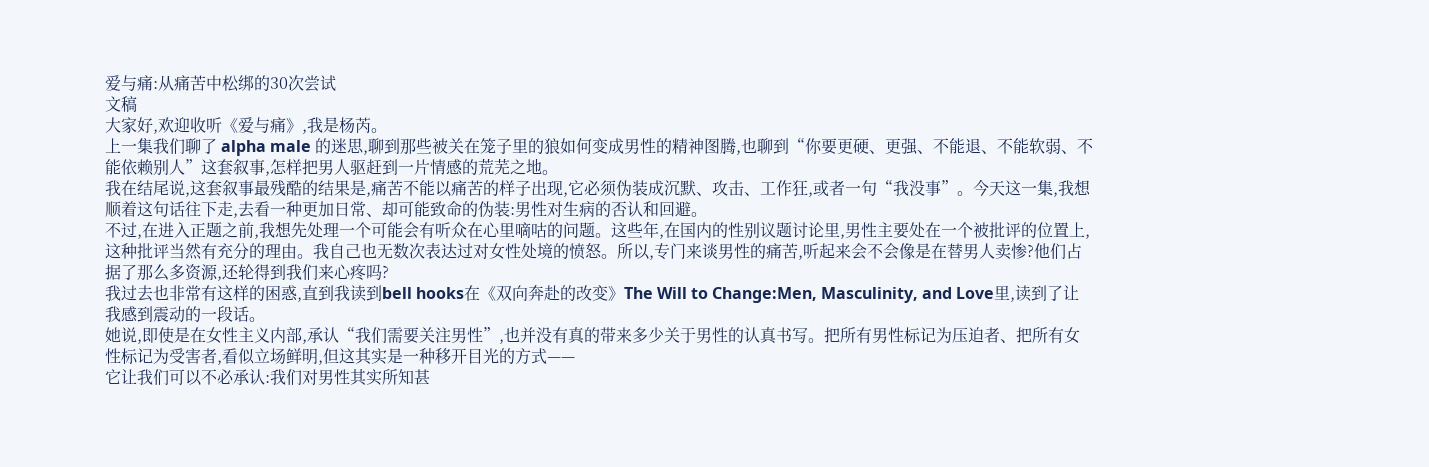爱与痛:从痛苦中松绑的30次尝试
文稿
大家好,欢迎收听《爱与痛》,我是杨芮。
上一集我们聊了 alpha male 的迷思,聊到那些被关在笼子里的狼如何变成男性的精神图腾,也聊到“你要更硬、更强、不能退、不能软弱、不能依赖别人”这套叙事,怎样把男人驱赶到一片情感的荒芜之地。
我在结尾说,这套叙事最残酷的结果是,痛苦不能以痛苦的样子出现,它必须伪装成沉默、攻击、工作狂,或者一句“我没事”。今天这一集,我想顺着这句话往下走,去看一种更加日常、却可能致命的伪装:男性对生病的否认和回避。
不过,在进入正题之前,我想先处理一个可能会有听众在心里嘀咕的问题。这些年,在国内的性别议题讨论里,男性主要处在一个被批评的位置上,这种批评当然有充分的理由。我自己也无数次表达过对女性处境的愤怒。所以,专门来谈男性的痛苦,听起来会不会像是在替男人卖惨?他们占据了那么多资源,还轮得到我们来心疼吗?
我过去也非常有这样的困惑,直到我读到bell hooks在《双向奔赴的改变》The Will to Change:Men, Masculinity, and Love里,读到了让我感到震动的一段话。
她说,即使是在女性主义内部,承认“我们需要关注男性”,也并没有真的带来多少关于男性的认真书写。把所有男性标记为压迫者、把所有女性标记为受害者,看似立场鲜明,但这其实是一种移开目光的方式——
它让我们可以不必承认:我们对男性其实所知甚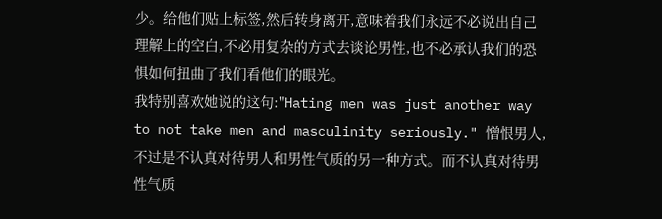少。给他们贴上标签,然后转身离开,意味着我们永远不必说出自己理解上的空白,不必用复杂的方式去谈论男性,也不必承认我们的恐惧如何扭曲了我们看他们的眼光。
我特别喜欢她说的这句:"Hating men was just another way to not take men and masculinity seriously." 憎恨男人,不过是不认真对待男人和男性气质的另一种方式。而不认真对待男性气质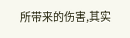所带来的伤害,其实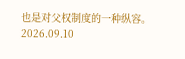也是对父权制度的一种纵容。
2026.09.10